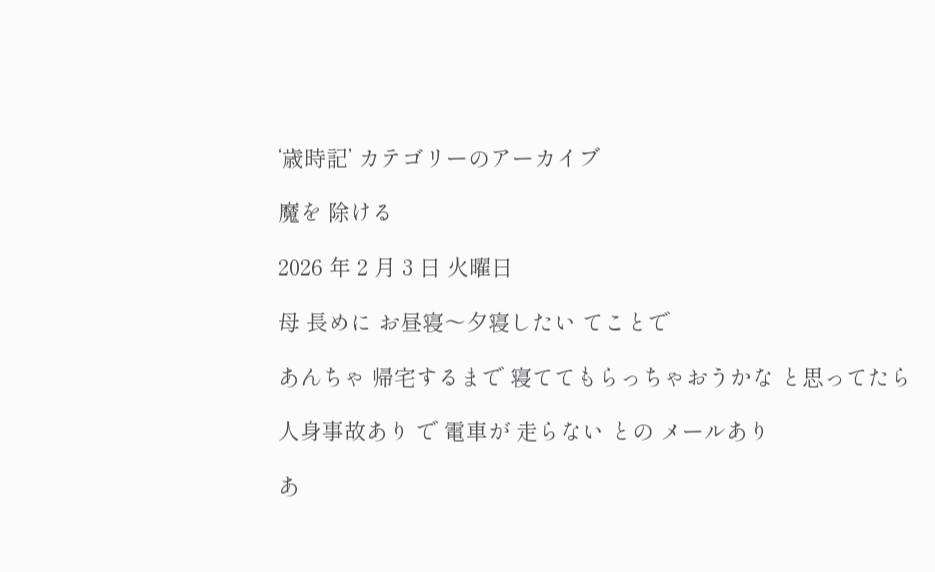‘歳時記’ カテゴリーのアーカイブ

魔を 除ける

2026 年 2 月 3 日 火曜日

母 長めに お昼寝〜夕寝したい てことで

あんちゃ 帰宅するまで 寝ててもらっちゃおうかな と思ってたら

人身事故あり で 電車が 走らない との メールあり

あ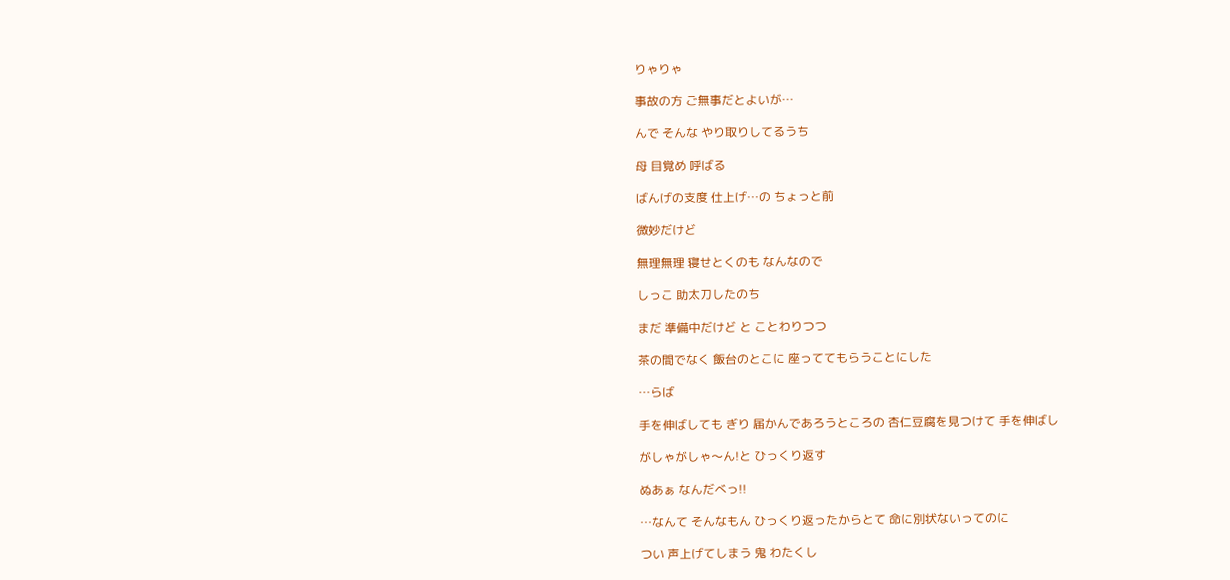りゃりゃ

事故の方 ご無事だとよいが…

んで そんな やり取りしてるうち

母 目覚め 呼ばる

ばんげの支度 仕上げ…の ちょっと前

微妙だけど

無理無理 寝せとくのも なんなので

しっこ 助太刀したのち

まだ 準備中だけど と ことわりつつ

茶の間でなく 飯台のとこに 座っててもらうことにした

…らば

手を伸ばしても ぎり 届かんであろうところの 杏仁豆腐を見つけて 手を伸ばし

がしゃがしゃ〜ん!と ひっくり返す

ぬあぁ なんだべっ!!

…なんて そんなもん ひっくり返ったからとて 命に別状ないってのに

つい 声上げてしまう 鬼 わたくし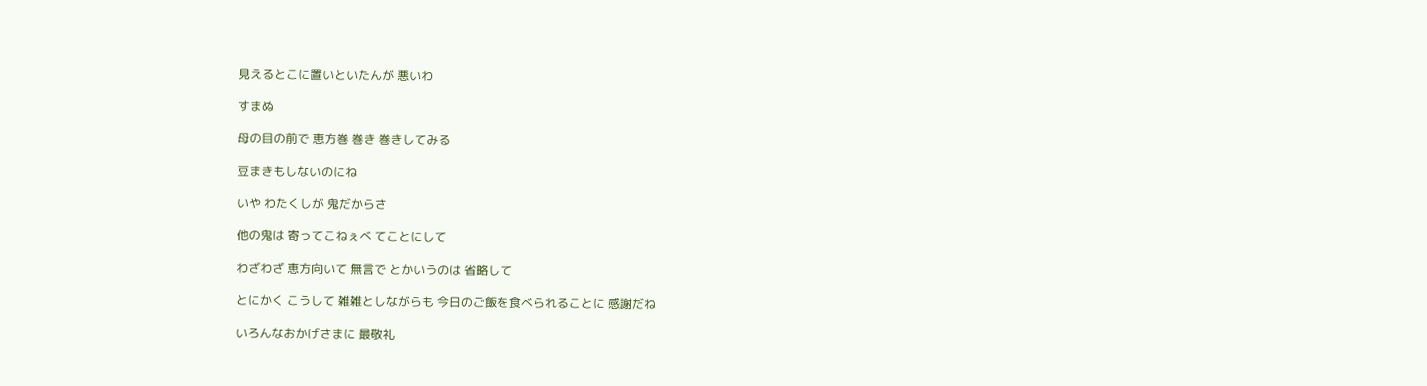見えるとこに置いといたんが 悪いわ

すまぬ

母の目の前で 恵方巻 巻き 巻きしてみる

豆まきもしないのにね

いや わたくしが 鬼だからさ

他の鬼は 寄ってこねぇべ てことにして

わざわざ 恵方向いて 無言で とかいうのは 省略して

とにかく こうして 雑雑としながらも 今日のご飯を食べられることに 感謝だね

いろんなおかげさまに 最敬礼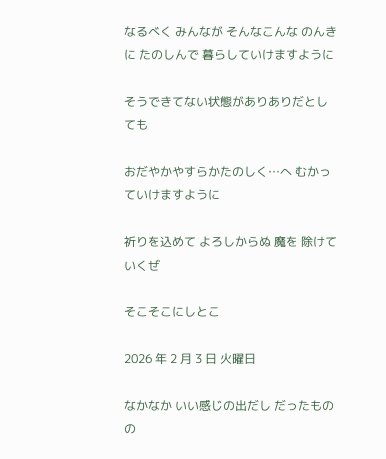なるべく みんなが そんなこんな のんきに たのしんで 暮らしていけますように

そうできてない状態がありありだとしても

おだやかやすらかたのしく…へ むかっていけますように

祈りを込めて よろしからぬ 魔を 除けていくぜ

そこそこにしとこ

2026 年 2 月 3 日 火曜日

なかなか いい感じの出だし だったものの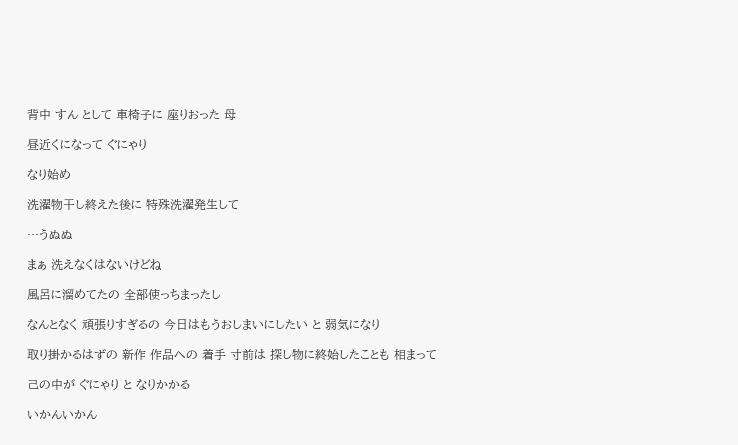背中 すん として 車椅子に 座りおった 母

昼近くになって ぐにゃり

なり始め

洗濯物干し終えた後に 特殊洗濯発生して

…うぬぬ

まぁ 洗えなくはないけどね

風呂に溜めてたの 全部使っちまったし

なんとなく 頑張りすぎるの 今日はもうおしまいにしたい と 弱気になり

取り掛かるはずの 新作 作品への 着手 寸前は 探し物に終始したことも 相まって

己の中が ぐにゃり と なりかかる

いかんいかん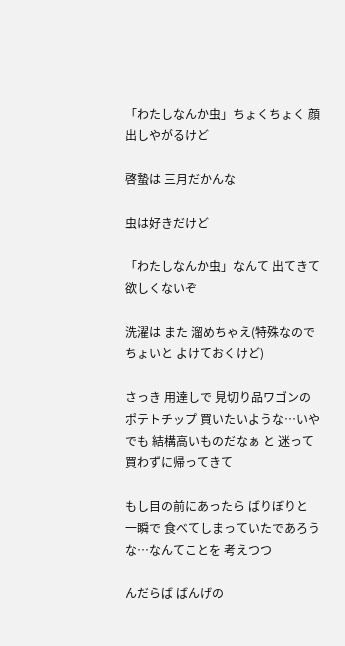「わたしなんか虫」ちょくちょく 顔出しやがるけど

啓蟄は 三月だかんな

虫は好きだけど

「わたしなんか虫」なんて 出てきて欲しくないぞ

洗濯は また 溜めちゃえ(特殊なので ちょいと よけておくけど)

さっき 用達しで 見切り品ワゴンの ポテトチップ 買いたいような…いやでも 結構高いものだなぁ と 迷って 買わずに帰ってきて

もし目の前にあったら ばりぼりと 一瞬で 食べてしまっていたであろうな…なんてことを 考えつつ

んだらば ばんげの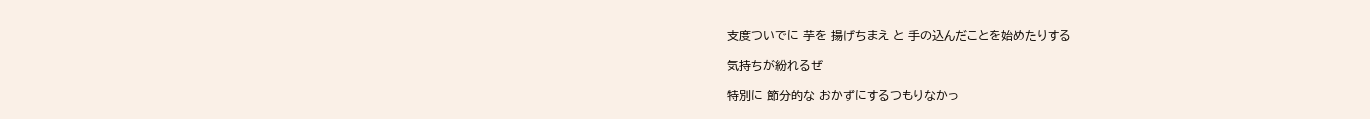支度ついでに 芋を 揚げちまえ と 手の込んだことを始めたりする

気持ちが紛れるぜ

特別に 節分的な おかずにするつもりなかっ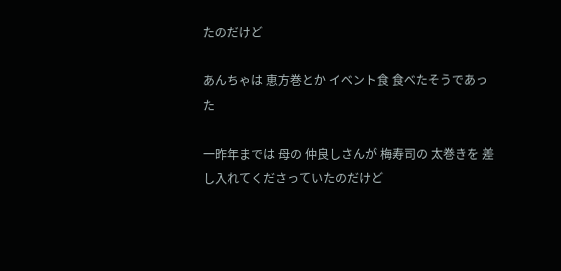たのだけど

あんちゃは 恵方巻とか イベント食 食べたそうであった

一昨年までは 母の 仲良しさんが 梅寿司の 太巻きを 差し入れてくださっていたのだけど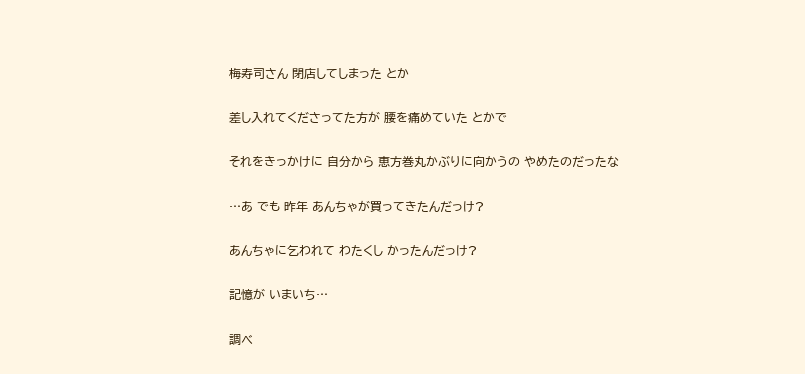梅寿司さん 閉店してしまった とか

差し入れてくださってた方が 腰を痛めていた とかで

それをきっかけに 自分から 恵方巻丸かぶりに向かうの やめたのだったな

…あ でも 昨年 あんちゃが買ってきたんだっけ?

あんちゃに乞われて わたくし かったんだっけ?

記憶が いまいち…

調べ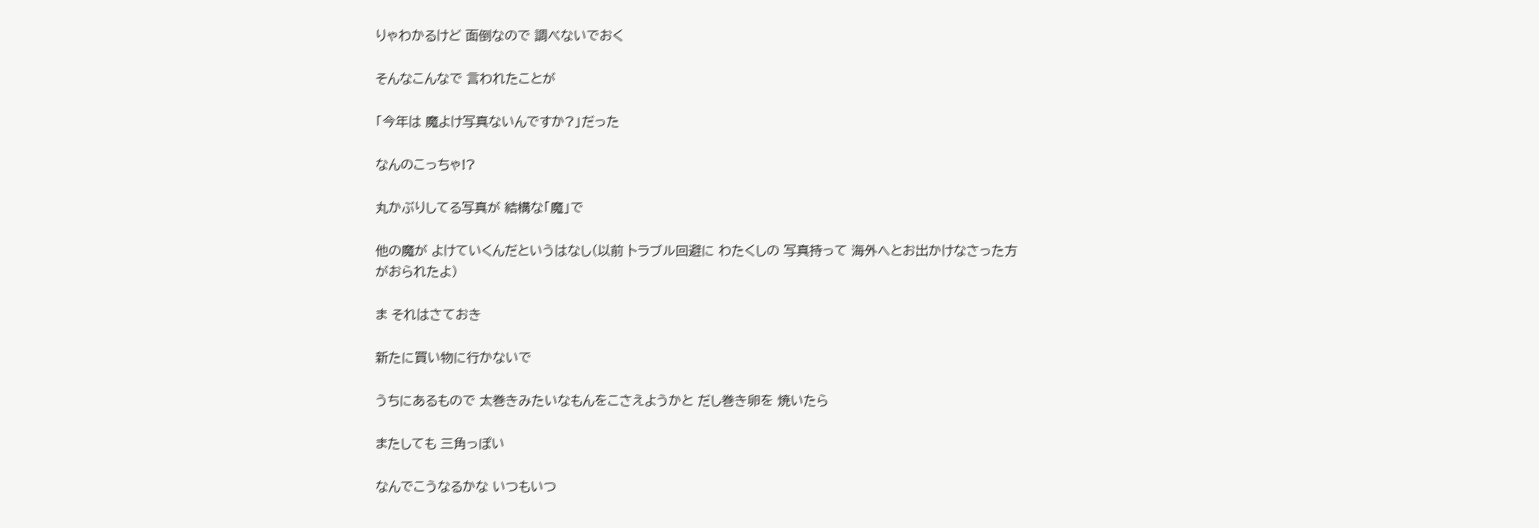りゃわかるけど 面倒なので 調べないでおく

そんなこんなで 言われたことが

「今年は 魔よけ写真ないんですか?」だった

なんのこっちゃ!?

丸かぶりしてる写真が 結構な「魔」で

他の魔が よけていくんだというはなし(以前 トラブル回避に わたくしの 写真持って 海外へとお出かけなさった方がおられたよ)

ま それはさておき

新たに買い物に行かないで

うちにあるもので 太巻きみたいなもんをこさえようかと だし巻き卵を 焼いたら

またしても 三角っぽい

なんでこうなるかな いつもいつ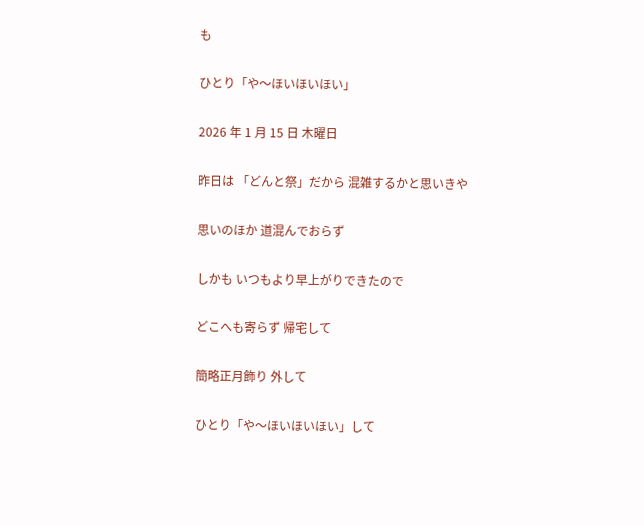も

ひとり「や〜ほいほいほい」

2026 年 1 月 15 日 木曜日

昨日は 「どんと祭」だから 混雑するかと思いきや

思いのほか 道混んでおらず

しかも いつもより早上がりできたので

どこへも寄らず 帰宅して

簡略正月飾り 外して

ひとり「や〜ほいほいほい」して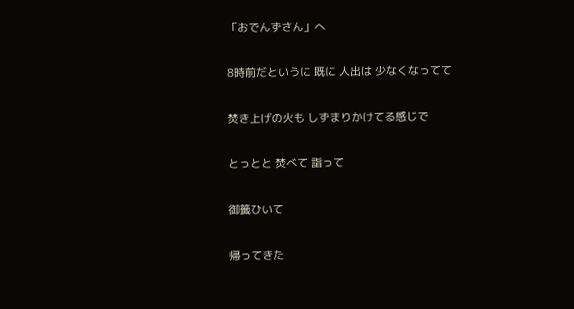「おでんずさん」へ

8時前だというに 既に 人出は 少なくなってて

焚き上げの火も しずまりかけてる感じで

とっとと 焚べて 詣って

御籤ひいて

帰ってきた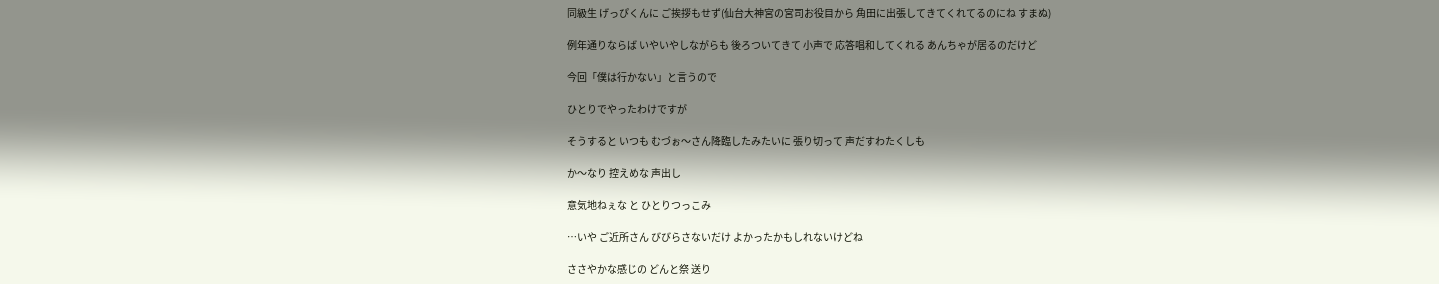同級生 げっぴくんに ご挨拶もせず(仙台大神宮の宮司お役目から 角田に出張してきてくれてるのにね すまぬ)

例年通りならば いやいやしながらも 後ろついてきて 小声で 応答唱和してくれる あんちゃが居るのだけど

今回「僕は行かない」と言うので

ひとりでやったわけですが

そうすると いつも むづぉ〜さん降臨したみたいに 張り切って 声だすわたくしも

か〜なり 控えめな 声出し

意気地ねぇな と ひとりつっこみ

…いや ご近所さん びびらさないだけ よかったかもしれないけどね

ささやかな感じの どんと祭 送り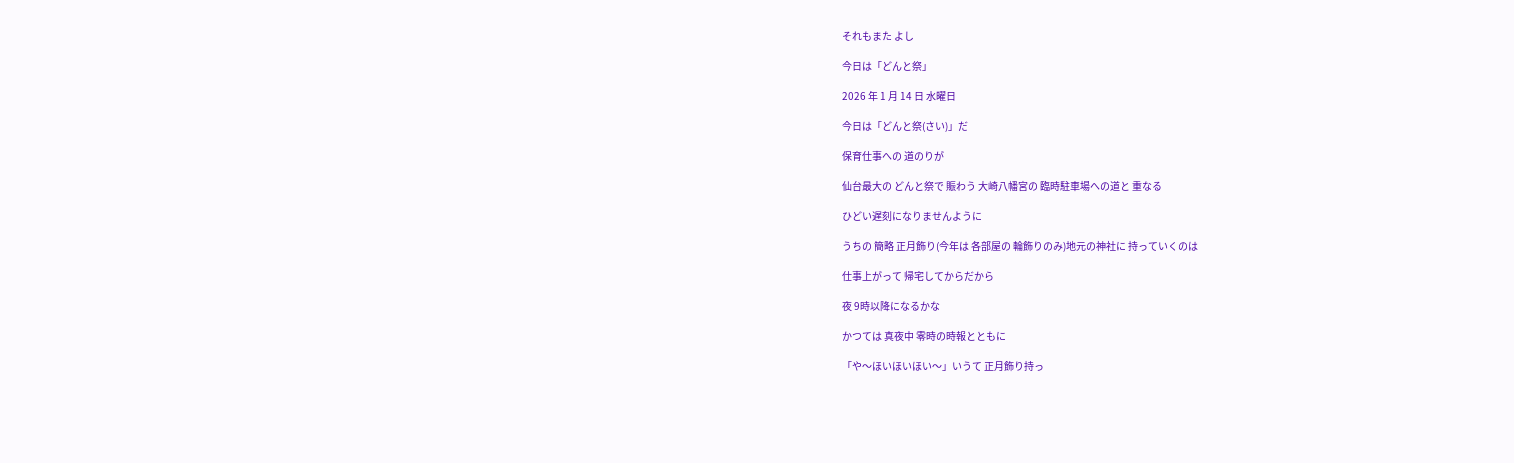それもまた よし

今日は「どんと祭」

2026 年 1 月 14 日 水曜日

今日は「どんと祭(さい)」だ

保育仕事への 道のりが

仙台最大の どんと祭で 賑わう 大崎八幡宮の 臨時駐車場への道と 重なる

ひどい遅刻になりませんように

うちの 簡略 正月飾り(今年は 各部屋の 輪飾りのみ)地元の神社に 持っていくのは

仕事上がって 帰宅してからだから

夜 9時以降になるかな

かつては 真夜中 零時の時報とともに

「や〜ほいほいほい〜」いうて 正月飾り持っ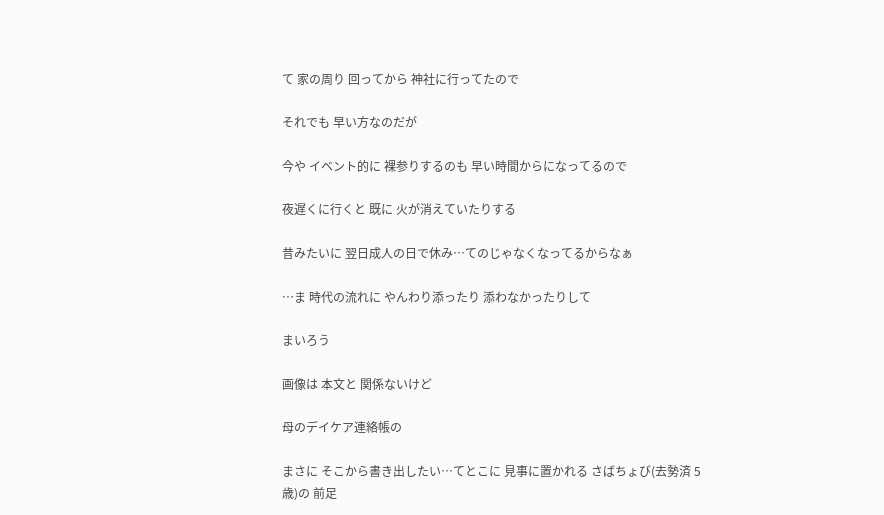て 家の周り 回ってから 神社に行ってたので

それでも 早い方なのだが

今や イベント的に 裸参りするのも 早い時間からになってるので

夜遅くに行くと 既に 火が消えていたりする

昔みたいに 翌日成人の日で休み…てのじゃなくなってるからなぁ

…ま 時代の流れに やんわり添ったり 添わなかったりして

まいろう

画像は 本文と 関係ないけど

母のデイケア連絡帳の

まさに そこから書き出したい…てとこに 見事に置かれる さばちょび(去勢済 5歳)の 前足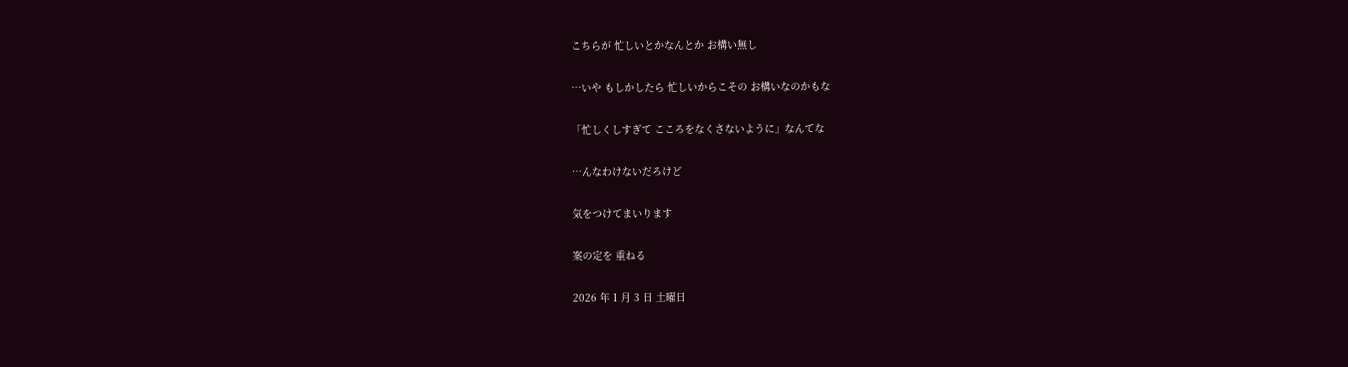こちらが 忙しいとかなんとか お構い無し

…いや もしかしたら 忙しいからこその お構いなのかもな

「忙しくしすぎて こころをなくさないように」なんてな

…んなわけないだろけど

気をつけてまいります

案の定を 重ねる

2026 年 1 月 3 日 土曜日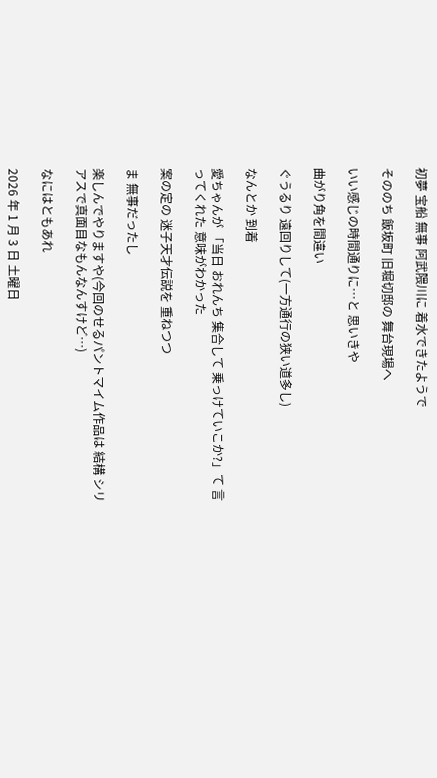初夢 宝船 無事 阿武隈川に 着水できたようで

そののち 飯坂町 旧堀切邸の 舞台現場へ

いい感じの時間通りに…と 思いきや

曲がり角を間違い

ぐうるり 遠回りして(一方通行の狭い道多し)

なんとか 到着

愛ちゃんが 「当日 おれんち 集合して 乗っけていこか?」て 言ってくれた 意味がわかった

案の定の 迷子天才伝説を 重ねつつ

ま 無事だったし

楽しんでやりますや(今回のせるパントマイム作品は 結構 シリアスで真面目なもんなんすけど…)

なにはともあれ

2026 年 1 月 3 日 土曜日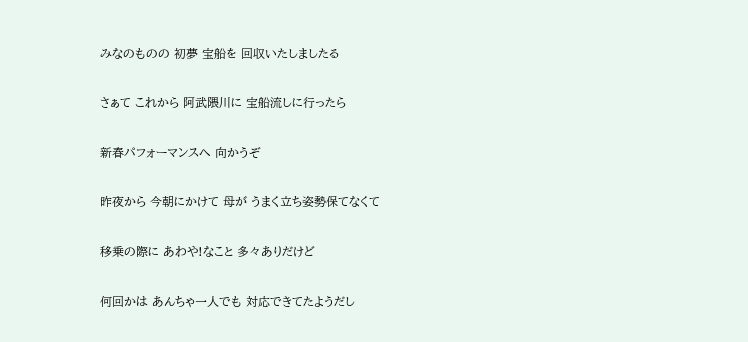みなのものの 初夢 宝船を 回収いたしましたる

さぁて これから 阿武隈川に 宝船流しに行ったら

新春パフォーマンスへ 向かうぞ

昨夜から 今朝にかけて 母が うまく立ち姿勢保てなくて

移乗の際に あわや!なこと 多々ありだけど

何回かは あんちゃ一人でも 対応できてたようだし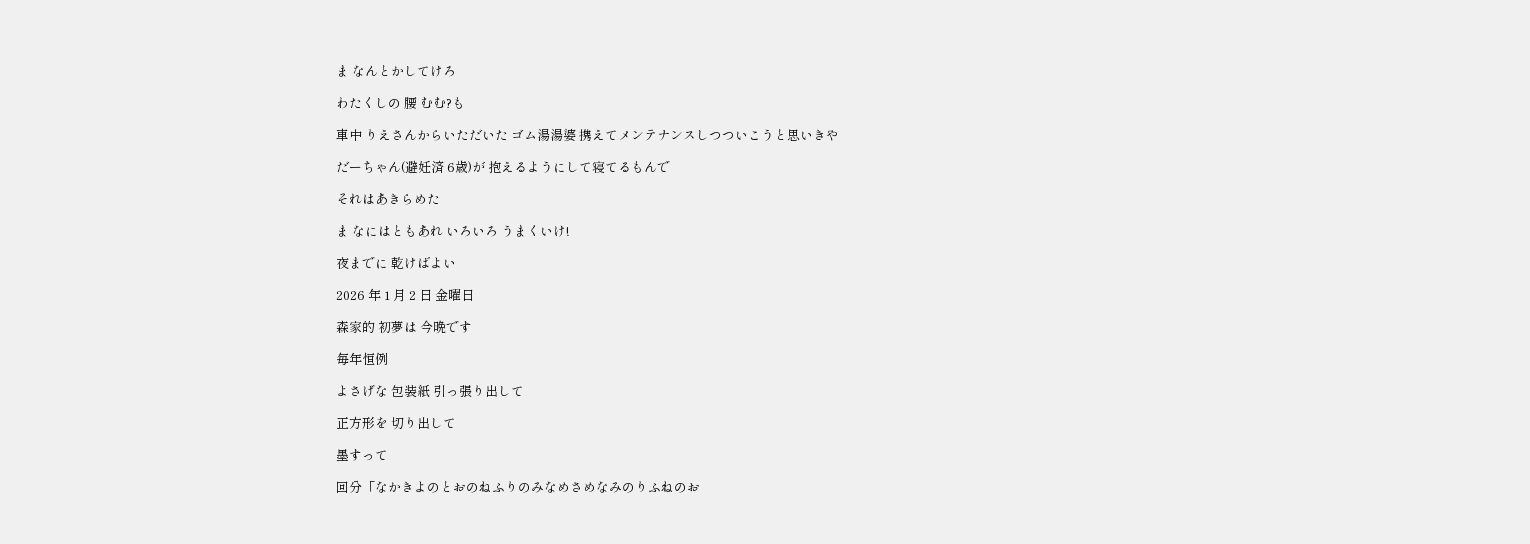ま なんとかしてけろ

わたくしの 腰 むむ?も

車中 りえさんからいただいた ゴム湯湯婆 携えてメンテナンスしつついこうと思いきや

だーちゃん(避妊済 6歳)が 抱えるようにして寝てるもんで

それはあきらめた

ま なにはともあれ いろいろ うまくいけ!

夜までに 乾けばよい

2026 年 1 月 2 日 金曜日

森家的 初夢は 今晩です

毎年恒例

よさげな 包装紙 引っ張り出して

正方形を 切り出して

墨すって

回分「なかきよのとおのねふりのみなめさめなみのりふねのお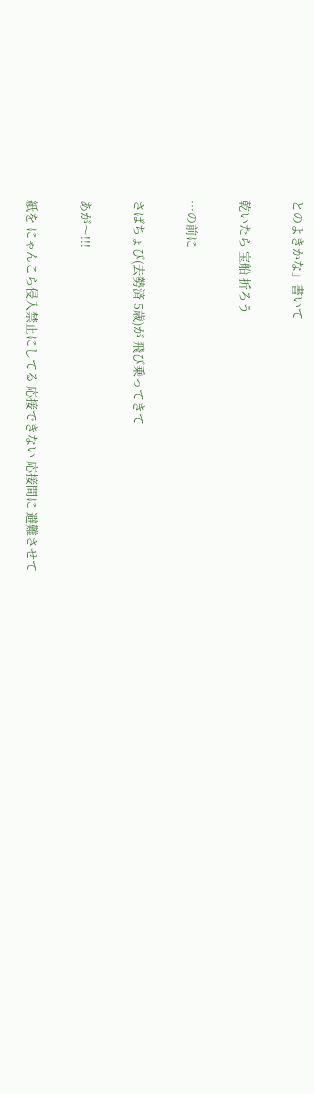とのよきかな」書いて

乾いたら 宝船 折ろう

…の前に

さばちょび(去勢済 5歳)が 飛び乗ってきて

あが〜!!!

紙を にゃんこら侵入禁止にしてる 応接できない 応接間に 避難させて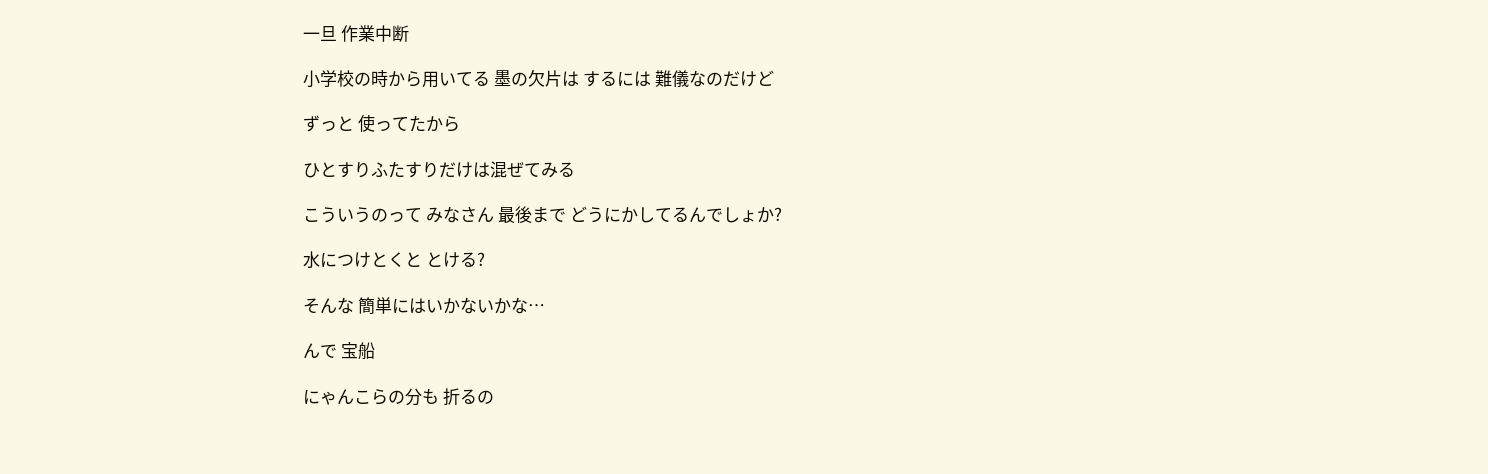一旦 作業中断

小学校の時から用いてる 墨の欠片は するには 難儀なのだけど

ずっと 使ってたから

ひとすりふたすりだけは混ぜてみる

こういうのって みなさん 最後まで どうにかしてるんでしょか?

水につけとくと とける?

そんな 簡単にはいかないかな…

んで 宝船

にゃんこらの分も 折るの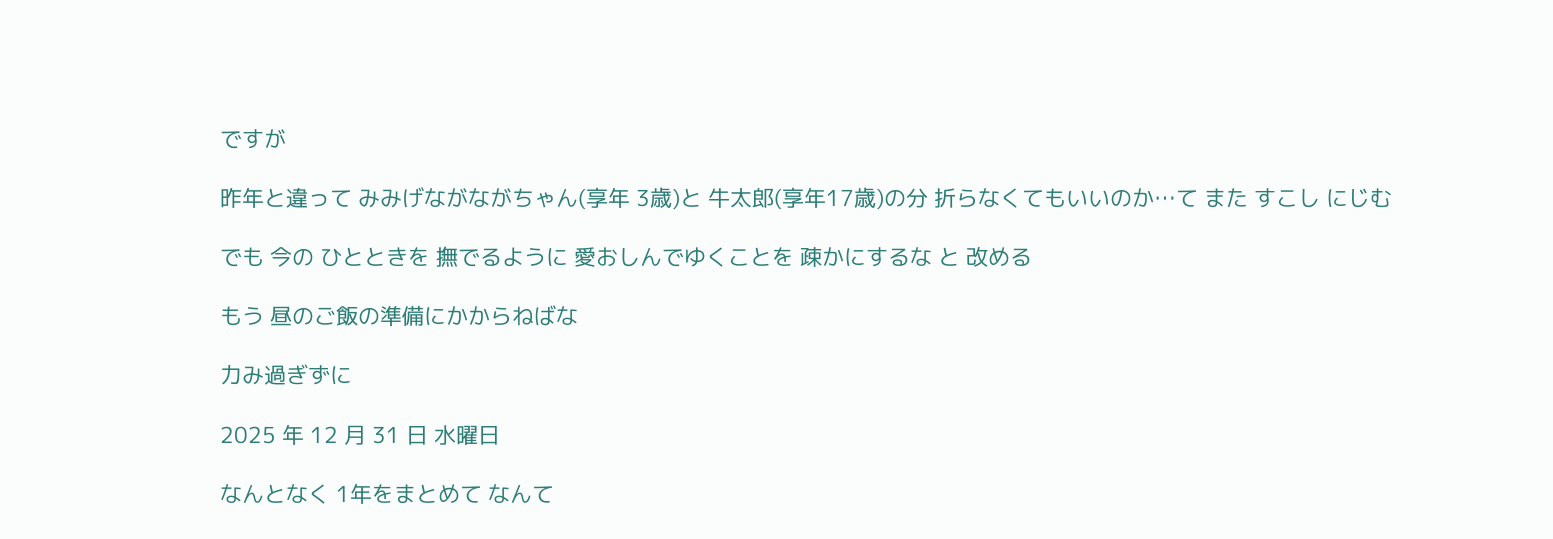ですが

昨年と違って みみげながながちゃん(享年 3歳)と 牛太郎(享年17歳)の分 折らなくてもいいのか…て また すこし にじむ

でも 今の ひとときを 撫でるように 愛おしんでゆくことを 疎かにするな と 改める

もう 昼のご飯の準備にかからねばな

力み過ぎずに

2025 年 12 月 31 日 水曜日

なんとなく 1年をまとめて なんて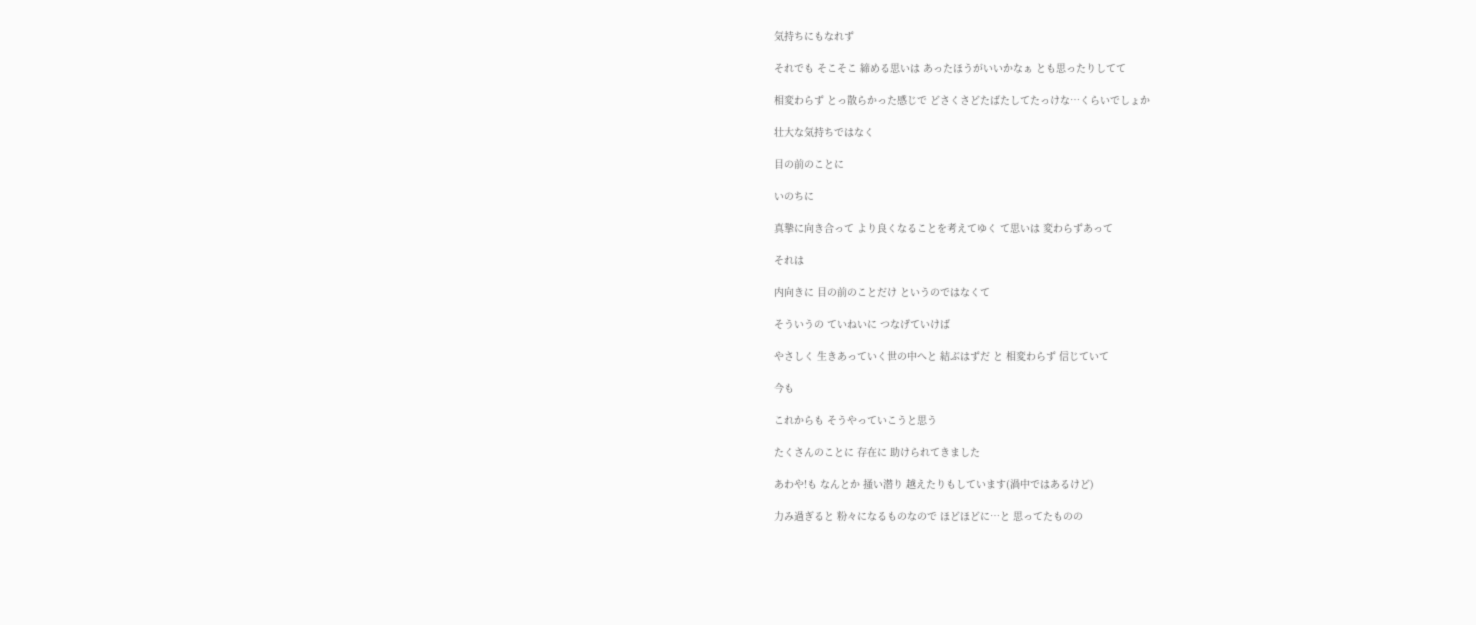気持ちにもなれず

それでも そこそこ 締める思いは あったほうがいいかなぁ とも思ったりしてて

相変わらず とっ散らかった感じで どさくさどたばたしてたっけな…くらいでしょか

壮大な気持ちではなく

目の前のことに

いのちに

真摯に向き合って より良くなることを考えてゆく て思いは 変わらずあって

それは

内向きに 目の前のことだけ というのではなくて

そういうの ていねいに つなげていけば

やさしく 生きあっていく世の中へと 結ぶはずだ と 相変わらず 信じていて

今も

これからも そうやっていこうと思う

たくさんのことに 存在に 助けられてきました

あわや!も なんとか 掻い潜り 越えたりもしています(渦中ではあるけど)

力み過ぎると 粉々になるものなので ほどほどに…と 思ってたものの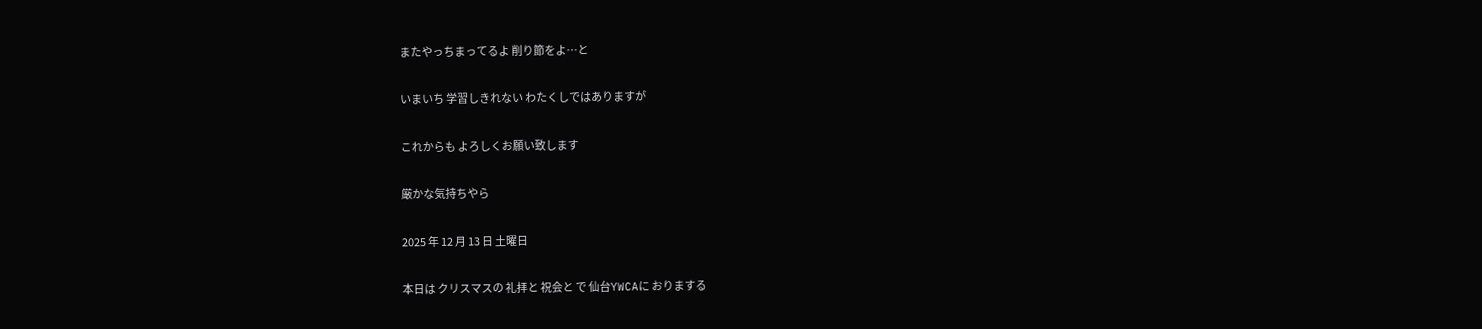またやっちまってるよ 削り節をよ…と

いまいち 学習しきれない わたくしではありますが

これからも よろしくお願い致します

厳かな気持ちやら

2025 年 12 月 13 日 土曜日

本日は クリスマスの 礼拝と 祝会と で 仙台YWCAに おりまする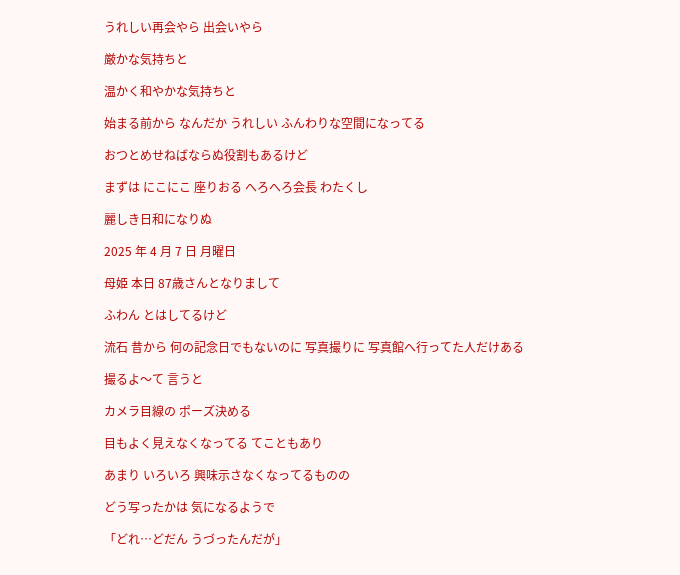うれしい再会やら 出会いやら

厳かな気持ちと

温かく和やかな気持ちと

始まる前から なんだか うれしい ふんわりな空間になってる

おつとめせねばならぬ役割もあるけど

まずは にこにこ 座りおる へろへろ会長 わたくし

麗しき日和になりぬ

2025 年 4 月 7 日 月曜日

母姫 本日 87歳さんとなりまして

ふわん とはしてるけど

流石 昔から 何の記念日でもないのに 写真撮りに 写真館へ行ってた人だけある

撮るよ〜て 言うと

カメラ目線の ポーズ決める

目もよく見えなくなってる てこともあり

あまり いろいろ 興味示さなくなってるものの

どう写ったかは 気になるようで

「どれ…どだん うづったんだが」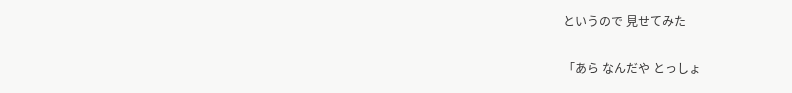というので 見せてみた

「あら なんだや とっしょ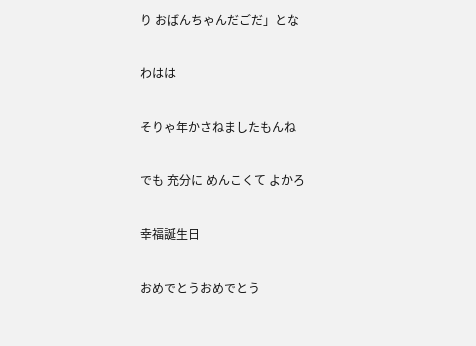り おばんちゃんだごだ」とな

わはは

そりゃ年かさねましたもんね

でも 充分に めんこくて よかろ

幸福誕生日

おめでとうおめでとう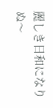麗しき日和になりぬ〜